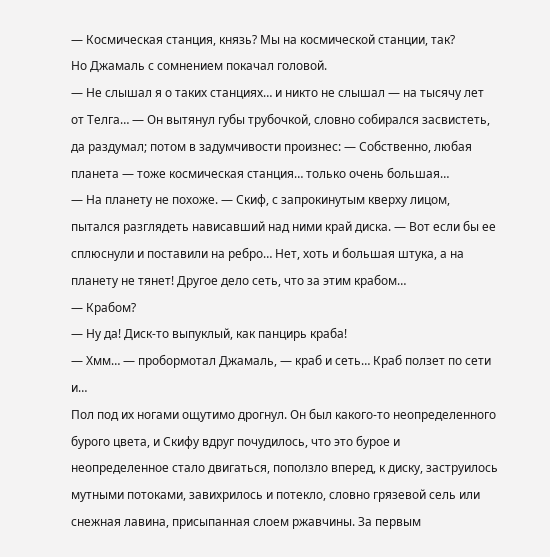— Космическая станция, князь? Мы на космической станции, так?
Но Джамаль с сомнением покачал головой.
— Не слышал я о таких станциях… и никто не слышал — на тысячу лет от Телга… — Он вытянул губы трубочкой, словно собирался засвистеть, да раздумал; потом в задумчивости произнес: — Собственно, любая планета — тоже космическая станция… только очень большая…
— На планету не похоже. — Скиф, с запрокинутым кверху лицом, пытался разглядеть нависавший над ними край диска. — Вот если бы ее сплюснули и поставили на ребро… Нет, хоть и большая штука, а на планету не тянет! Другое дело сеть, что за этим крабом…
— Крабом?
— Ну да! Диск-то выпуклый, как панцирь краба!
— Хмм… — пробормотал Джамаль, — краб и сеть… Краб ползет по сети и…
Пол под их ногами ощутимо дрогнул. Он был какого-то неопределенного бурого цвета, и Скифу вдруг почудилось, что это бурое и неопределенное стало двигаться, поползло вперед, к диску, заструилось мутными потоками, завихрилось и потекло, словно грязевой сель или снежная лавина, присыпанная слоем ржавчины. За первым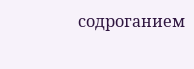содроганием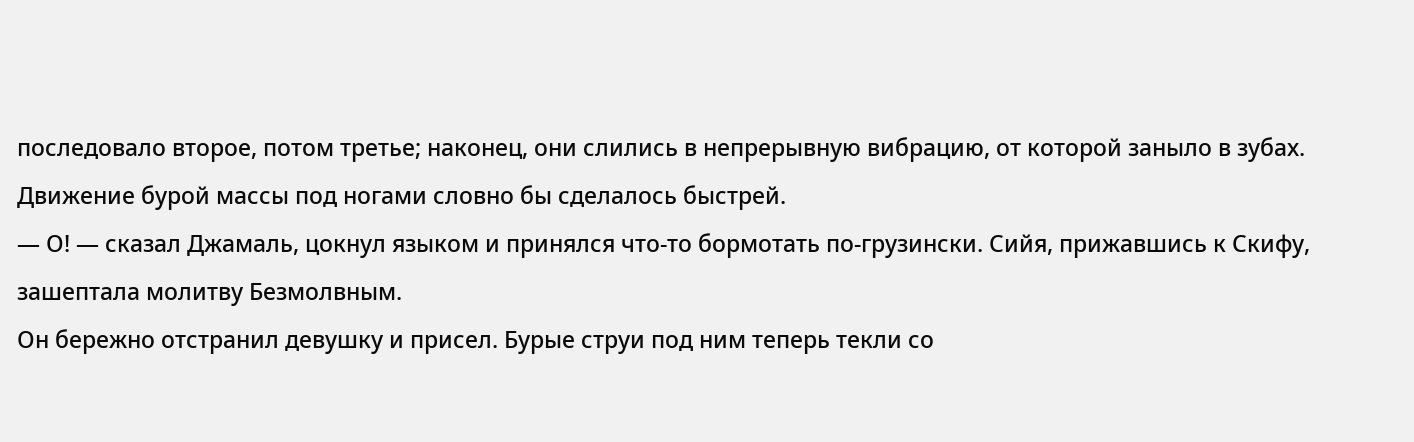последовало второе, потом третье; наконец, они слились в непрерывную вибрацию, от которой заныло в зубах. Движение бурой массы под ногами словно бы сделалось быстрей.
— О! — сказал Джамаль, цокнул языком и принялся что-то бормотать по-грузински. Сийя, прижавшись к Скифу, зашептала молитву Безмолвным.
Он бережно отстранил девушку и присел. Бурые струи под ним теперь текли со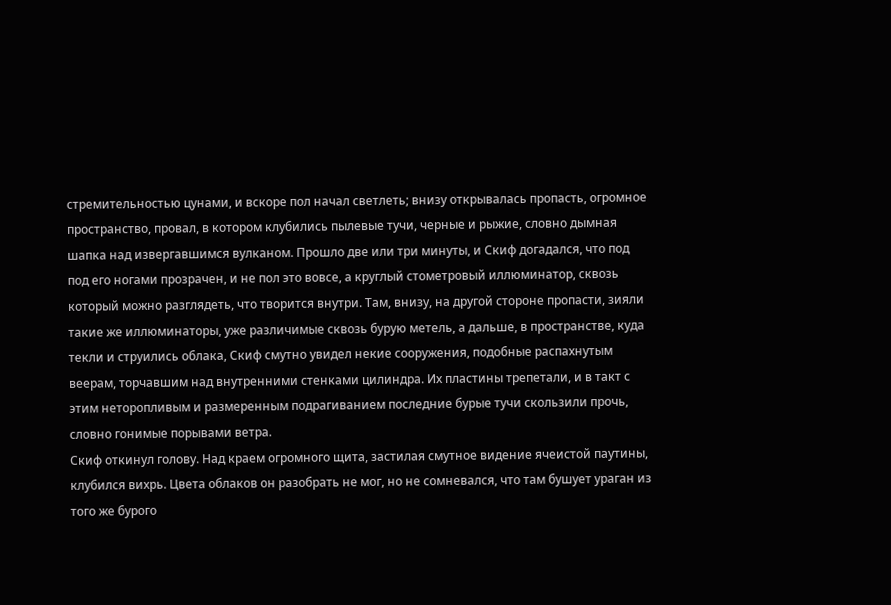стремительностью цунами, и вскоре пол начал светлеть; внизу открывалась пропасть, огромное пространство, провал, в котором клубились пылевые тучи, черные и рыжие, словно дымная шапка над извергавшимся вулканом. Прошло две или три минуты, и Скиф догадался, что под под его ногами прозрачен, и не пол это вовсе, а круглый стометровый иллюминатор, сквозь который можно разглядеть, что творится внутри. Там, внизу, на другой стороне пропасти, зияли такие же иллюминаторы, уже различимые сквозь бурую метель, а дальше, в пространстве, куда текли и струились облака, Скиф смутно увидел некие сооружения, подобные распахнутым веерам, торчавшим над внутренними стенками цилиндра. Их пластины трепетали, и в такт с этим неторопливым и размеренным подрагиванием последние бурые тучи скользили прочь, словно гонимые порывами ветра.
Скиф откинул голову. Над краем огромного щита, застилая смутное видение ячеистой паутины, клубился вихрь. Цвета облаков он разобрать не мог, но не сомневался, что там бушует ураган из того же бурого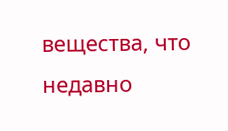вещества, что недавно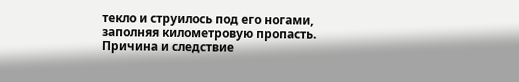текло и струилось под его ногами, заполняя километровую пропасть. Причина и следствие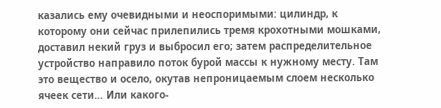казались ему очевидными и неоспоримыми: цилиндр, к которому они сейчас прилепились тремя крохотными мошками, доставил некий груз и выбросил его; затем распределительное устройство направило поток бурой массы к нужному месту. Там это вещество и осело, окутав непроницаемым слоем несколько ячеек сети… Или какого-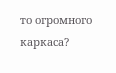то огромного каркаса?